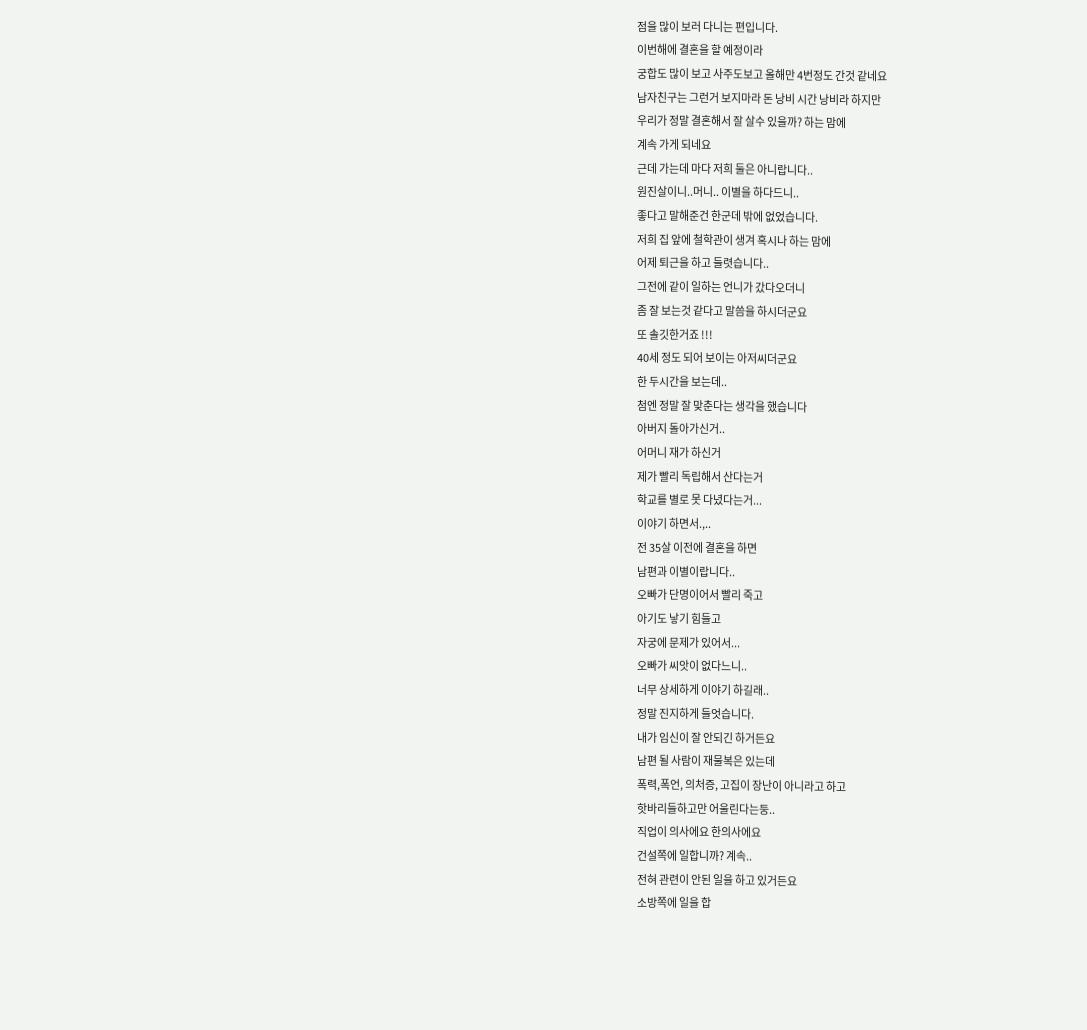점을 많이 보러 다니는 편입니다.
이번해에 결혼을 할 예정이라
궁합도 많이 보고 사주도보고 올해만 4번정도 간것 같네요
남자친구는 그런거 보지마라 돈 낭비 시간 낭비라 하지만
우리가 정말 결혼해서 잘 살수 있을까? 하는 맘에
계속 가게 되네요
근데 가는데 마다 저희 둘은 아니랍니다..
원진살이니..머니.. 이별을 하다드니..
좋다고 말해준건 한군데 밖에 없었습니다.
저희 집 앞에 철학관이 생겨 혹시나 하는 맘에
어제 퇴근을 하고 들렷습니다..
그전에 같이 일하는 언니가 갔다오더니
좀 잘 보는것 같다고 말씀을 하시더군요
또 솔깃한거죠 !!!
40세 정도 되어 보이는 아저씨더군요
한 두시간을 보는데..
첨엔 정말 잘 맞춘다는 생각을 했습니다
아버지 돌아가신거..
어머니 재가 하신거
제가 빨리 독립해서 산다는거
학교를 별로 못 다녔다는거...
이야기 하면서.,..
전 35살 이전에 결혼을 하면
남편과 이별이랍니다..
오빠가 단명이어서 빨리 죽고
아기도 낳기 힘들고
자궁에 문제가 있어서...
오빠가 씨앗이 없다느니..
너무 상세하게 이야기 하길래..
정말 진지하게 들엇습니다.
내가 임신이 잘 안되긴 하거든요
남편 될 사람이 재물복은 있는데
폭력,폭언, 의처증, 고집이 장난이 아니라고 하고
핫바리들하고만 어울린다는둥..
직업이 의사에요 한의사에요
건설쪽에 일합니까? 계속..
전혀 관련이 안된 일을 하고 있거든요
소방쪽에 일을 합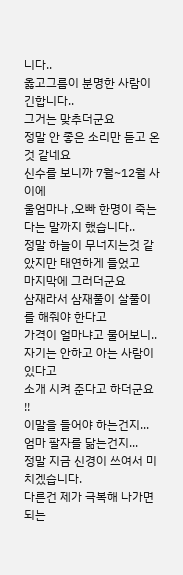니다..
옳고그름이 분명한 사람이긴합니다..
그거는 맞추더군요
정말 안 좋은 소리만 듣고 온 것 같네요
신수를 보니까 7월~12월 사이에
울엄마나 ,오빠 한명이 죽는다는 말까지 했습니다..
정말 하늘이 무너지는것 같았지만 태연하게 들었고
마지막에 그러더군요
삼재라서 삼재풀이 살풀이를 해줘야 한다고
가격이 얼마냐고 물어보니..
자기는 안하고 아는 사람이 있다고
소개 시켜 준다고 하더군요 !!
이말을 들어야 하는건지...
엄마 팔자를 닮는건지...
정말 지금 신경이 쓰여서 미치겠습니다.
다른건 제가 극복해 나가면 되는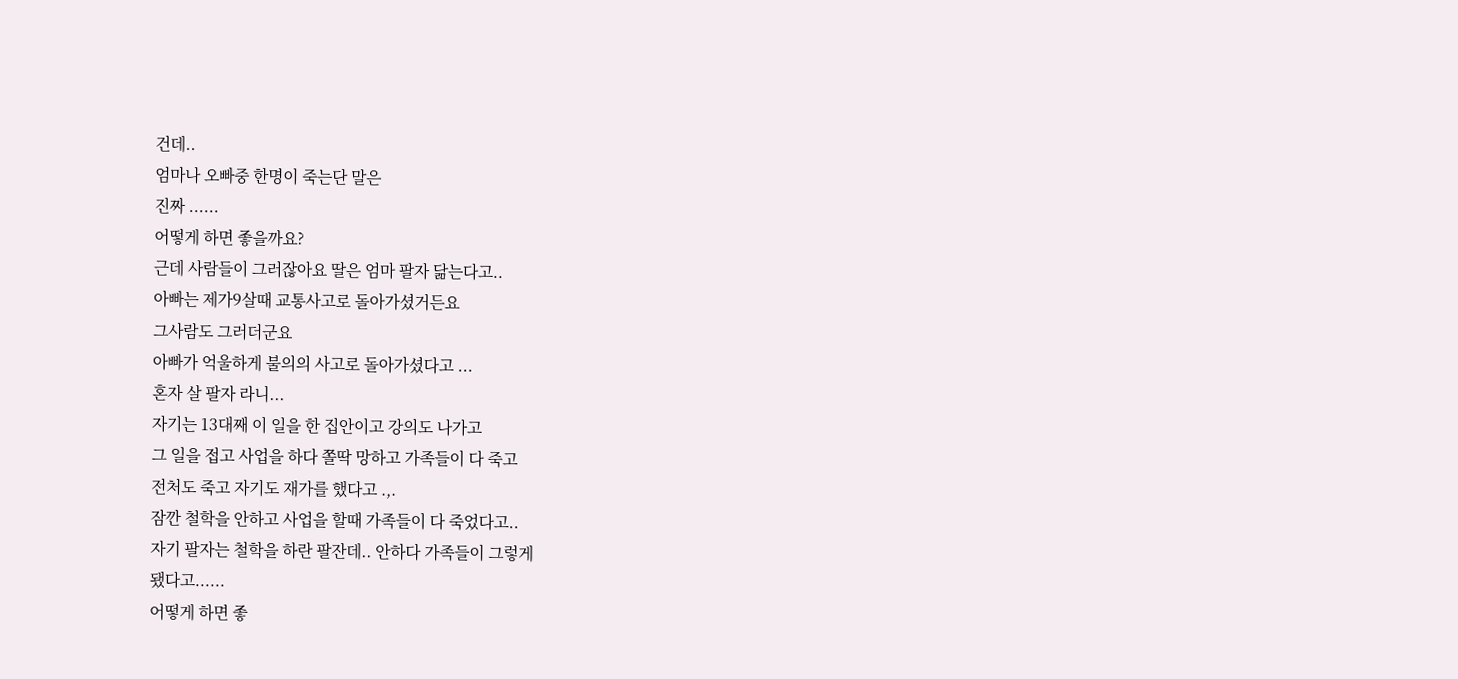건데..
엄마나 오빠중 한명이 죽는단 말은
진짜 ......
어떻게 하면 좋을까요?
근데 사람들이 그러잖아요 딸은 엄마 팔자 닮는다고..
아빠는 제가9살때 교통사고로 돌아가셨거든요
그사람도 그러더군요
아빠가 억울하게 불의의 사고로 돌아가셨다고 ...
혼자 살 팔자 라니...
자기는 13대째 이 일을 한 집안이고 강의도 나가고
그 일을 접고 사업을 하다 쫄딱 망하고 가족들이 다 죽고
전처도 죽고 자기도 재가를 했다고 .,.
잠깐 철학을 안하고 사업을 할때 가족들이 다 죽었다고..
자기 팔자는 철학을 하란 팔잔데.. 안하다 가족들이 그렇게
됐다고......
어떻게 하면 좋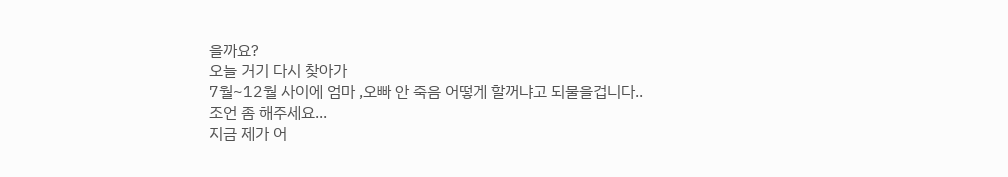을까요?
오늘 거기 다시 찾아가
7월~12월 사이에 엄마 ,오빠 안 죽음 어떻게 할꺼냐고 되물을겁니다..
조언 좀 해주세요...
지금 제가 어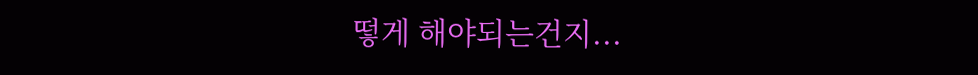떻게 해야되는건지...